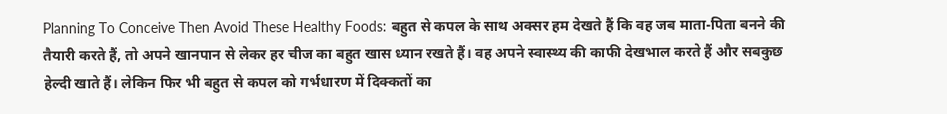Planning To Conceive Then Avoid These Healthy Foods: बहुत से कपल के साथ अक्सर हम देखते हैं कि वह जब माता-पिता बनने की तैयारी करते हैं, तो अपने खानपान से लेकर हर चीज का बहुत खास ध्यान रखते हैं। वह अपने स्वास्थ्य की काफी देखभाल करते हैं और सबकुछ हेल्दी खाते हैं। लेकिन फिर भी बहुत से कपल को गर्भधारण में दिक्कतों का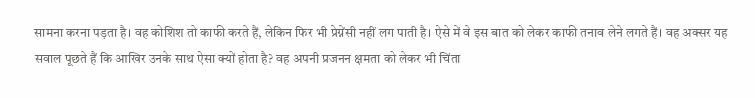सामना करना पड़ता है। वह कोशिश तो काफी करते हैं, लेकिन फिर भी प्रेग्नेंसी नहीं लग पाती है। ऐसे में वे इस बात को लेकर काफी तनाव लेने लगते हैं। वह अक्सर यह सवाल पूछते हैं कि आखिर उनके साथ ऐसा क्यों होता है? वह अपनी प्रजनन क्षमता को लेकर भी चिंता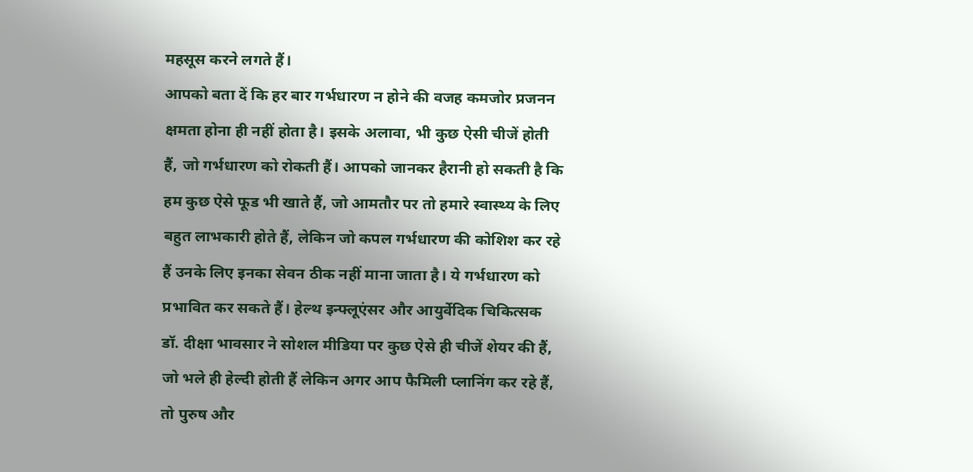महसूस करने लगते हैं।
आपको बता दें कि हर बार गर्भधारण न होने की वजह कमजोर प्रजनन क्षमता होना ही नहीं होता है। इसके अलावा, भी कुछ ऐसी चीजें होती हैं, जो गर्भधारण को रोकती हैं। आपको जानकर हैरानी हो सकती है कि हम कुछ ऐसे फूड भी खाते हैं, जो आमतौर पर तो हमारे स्वास्थ्य के लिए बहुत लाभकारी होते हैं, लेकिन जो कपल गर्भधारण की कोशिश कर रहे हैं उनके लिए इनका सेवन ठीक नहीं माना जाता है। ये गर्भधारण को प्रभावित कर सकते हैं। हेल्थ इन्फ्लूएंसर और आयुर्वेदिक चिकित्सक डॉ. दीक्षा भावसार ने सोशल मीडिया पर कुछ ऐसे ही चीजें शेयर की हैं, जो भले ही हेल्दी होती हैं लेकिन अगर आप फैमिली प्लानिंग कर रहे हैं, तो पुरुष और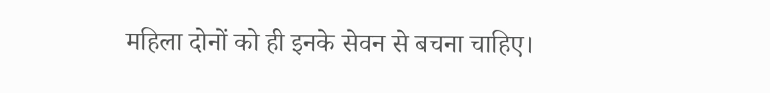महिला दोनों को ही इनके सेवन से बचना चाहिए।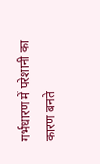गर्भधारण में परेशानी का कारण बनते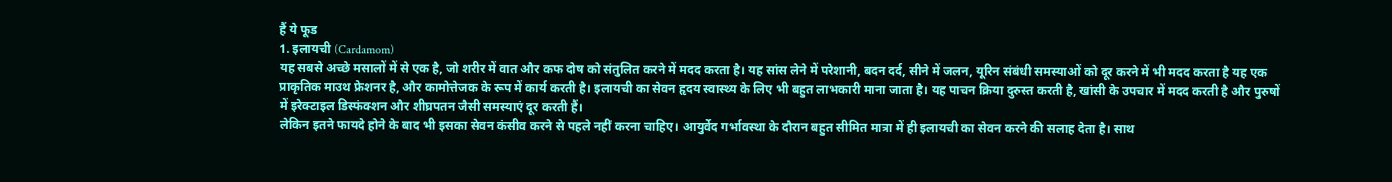हैं ये फूड
1. इलायची (Cardamom)
यह सबसे अच्छे मसालों में से एक है, जो शरीर में वात और कफ दोष को संतुलित करने में मदद करता है। यह सांस लेने में परेशानी, बदन दर्द, सीने में जलन, यूरिन संबंधी समस्याओं को दूर करने में भी मदद करता है यह एक प्राकृतिक माउथ फ्रेशनर है, और कामोत्तेजक के रूप में कार्य करती है। इलायची का सेवन हृदय स्वास्थ्य के लिए भी बहुत लाभकारी माना जाता है। यह पाचन क्रिया दुरुस्त करती है, खांसी के उपचार में मदद करती है और पुरुषों में इरेक्टाइल डिस्फंक्शन और शीघ्रपतन जैसी समस्याएं दूर करती हैं।
लेकिन इतने फायदे होने के बाद भी इसका सेवन कंसीव करने से पहले नहीं करना चाहिए। आयुर्वेद गर्भावस्था के दौरान बहुत सीमित मात्रा में ही इलायची का सेवन करने की सलाह देता है। साथ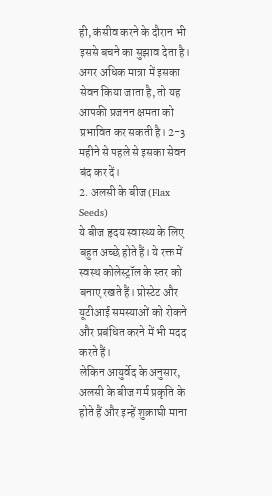ही, कंसीव करने के दौरान भी इससे बचने का सुझाव देता है। अगर अधिक मात्रा में इसका सेवन किया जाता है, तो यह आपकी प्रजनन क्षमता को प्रभावित कर सकती है। 2-3 महीने से पहले से इसका सेवन बंद कर दें।
2. अलसी के बीज (Flax Seeds)
ये बीज हृदय स्वास्थ्य के लिए बहुत अच्छे होते हैं। ये रक्त में स्वस्थ कोलेस्ट्रॉल के स्तर को बनाए रखते हैं। प्रोस्टेट और यूटीआई समस्याओं को रोकने और प्रबंधित करने में भी मदद करते हैं।
लेकिन आयुर्वेद के अनुसार, अलसी के बीज गर्म प्रकृति के होते हैं और इन्हें शुक्राघी माना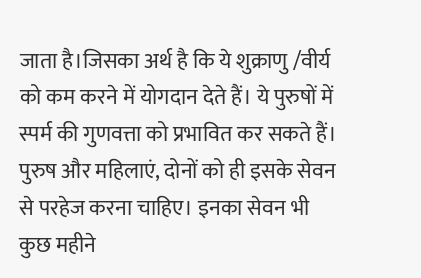जाता है।जिसका अर्थ है कि ये शुक्राणु /वीर्य को कम करने में योगदान देते हैं। ये पुरुषों में स्पर्म की गुणवत्ता को प्रभावित कर सकते हैं। पुरुष और महिलाएं, दोनों को ही इसके सेवन से परहेज करना चाहिए। इनका सेवन भी कुछ महीने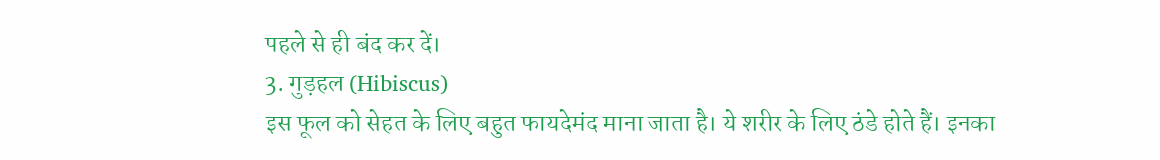पहले से ही बंद कर दें।
3. गुड़हल (Hibiscus)
इस फूल को सेहत के लिए बहुत फायदेमंद माना जाता है। ये शरीर के लिए ठंडे होते हैं। इनका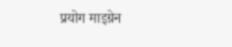प्रयोग माइग्रेन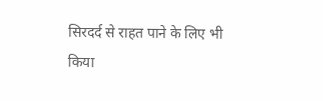सिरदर्द से राहत पाने के लिए भी किया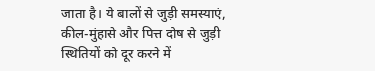जाता है। ये बालों से जुड़ी समस्याएं, कील-मुंहासे और पित्त दोष से जुड़ी स्थितियों को दूर करने में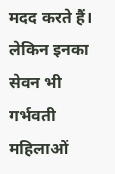मदद करते हैं।
लेकिन इनका सेवन भी गर्भवती महिलाओं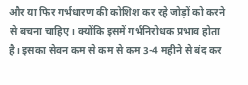और या फिर गर्भधारण की कोशिश कर रहे जोड़ों को करने से बचना चाहिए। क्योंकि इसमें गर्भनिरोधक प्रभाव होता है। इसका सेवन कम से कम से कम 3-4 महीने से बंद कर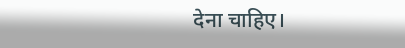देना चाहिए।